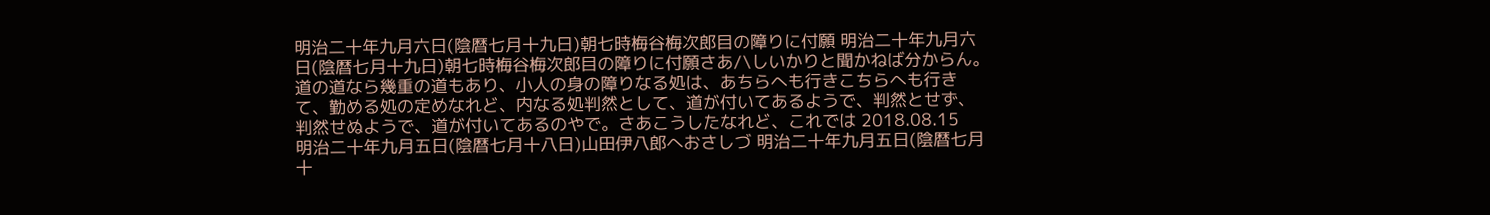明治二十年九月六日(陰暦七月十九日)朝七時梅谷梅次郎目の障りに付願 明治二十年九月六日(陰暦七月十九日)朝七時梅谷梅次郎目の障りに付願さあ/\しいかりと聞かねば分からん。道の道なら幾重の道もあり、小人の身の障りなる処は、あちらへも行きこちらへも行きて、勤める処の定めなれど、内なる処判然として、道が付いてあるようで、判然とせず、判然せぬようで、道が付いてあるのやで。さあこうしたなれど、これでは 2018.08.15
明治二十年九月五日(陰暦七月十八日)山田伊八郎へおさしづ 明治二十年九月五日(陰暦七月十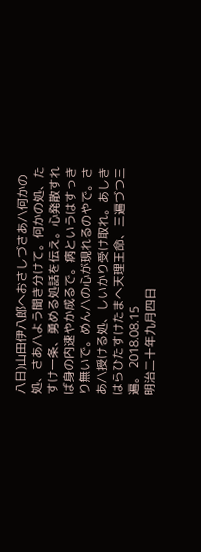八日)山田伊八郎へおさしづさあ/\何かの処、さあ/\よう聞き分けて。何かの処、たすけ一条、勇める処話を伝え。心発散すれば身の内速やか成るで。病というはすっきり無いで。めん/\の心が現れるのやで。さあ/\授ける処、しいかり受け取れ。あしきはらひたすけたまへ天理王命、三遍づつ三遍。 2018.08.15
明治二十年九月四日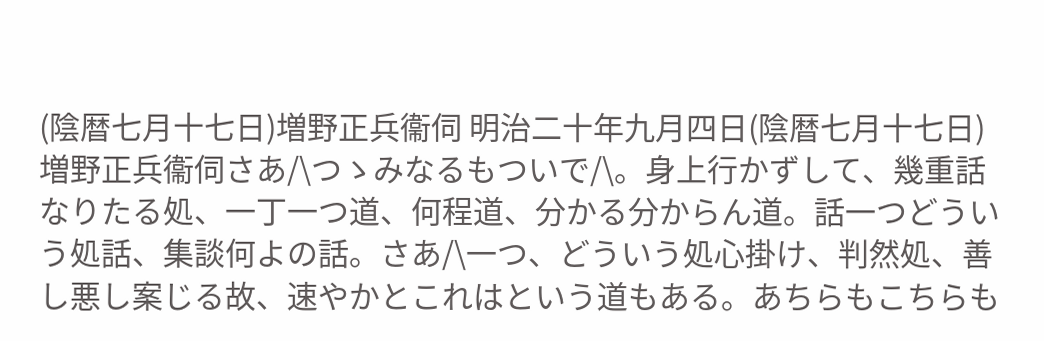(陰暦七月十七日)増野正兵衞伺 明治二十年九月四日(陰暦七月十七日)増野正兵衞伺さあ/\つゝみなるもついで/\。身上行かずして、幾重話なりたる処、一丁一つ道、何程道、分かる分からん道。話一つどういう処話、集談何よの話。さあ/\一つ、どういう処心掛け、判然処、善し悪し案じる故、速やかとこれはという道もある。あちらもこちらも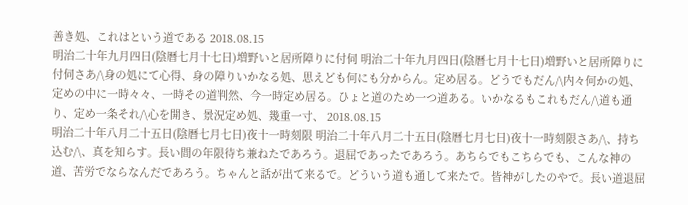善き処、これはという道である 2018.08.15
明治二十年九月四日(陰暦七月十七日)増野いと居所障りに付伺 明治二十年九月四日(陰暦七月十七日)増野いと居所障りに付伺さあ/\身の処にて心得、身の障りいかなる処、思えども何にも分からん。定め居る。どうでもだん/\内々何かの処、定めの中に一時々々、一時その道判然、今一時定め居る。ひょと道のため一つ道ある。いかなるもこれもだん/\道も通り、定め一条それ/\心を開き、景況定め処、幾重一寸、 2018.08.15
明治二十年八月二十五日(陰暦七月七日)夜十一時刻限 明治二十年八月二十五日(陰暦七月七日)夜十一時刻限さあ/\、持ち込む/\、真を知らす。長い間の年限待ち兼ねたであろう。退屈であったであろう。あちらでもこちらでも、こんな神の道、苦労でならなんだであろう。ちゃんと話が出て来るで。どういう道も通して来たで。皆神がしたのやで。長い道退屈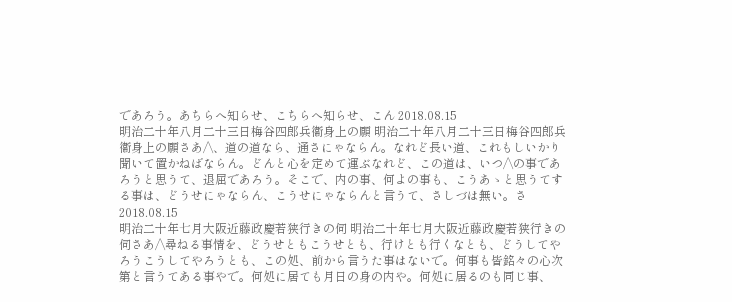であろう。あちらへ知らせ、こちらへ知らせ、こん 2018.08.15
明治二十年八月二十三日梅谷四郎兵衞身上の願 明治二十年八月二十三日梅谷四郎兵衞身上の願さあ/\、道の道なら、通さにゃならん。なれど長い道、これもしいかり聞いて置かねばならん。どんと心を定めて運ぶなれど、この道は、いつ/\の事であろうと思うて、退屈であろう。そこで、内の事、何よの事も、こうあゝと思うてする事は、どうせにゃならん、こうせにゃならんと言うて、さしづは無い。さ 2018.08.15
明治二十年七月大阪近藤政慶若狭行きの伺 明治二十年七月大阪近藤政慶若狭行きの伺さあ/\尋ねる事情を、どうせともこうせとも、行けとも行くなとも、どうしてやろうこうしてやろうとも、この処、前から言うた事はないで。何事も皆銘々の心次第と言うてある事やで。何処に居ても月日の身の内や。何処に居るのも同じ事、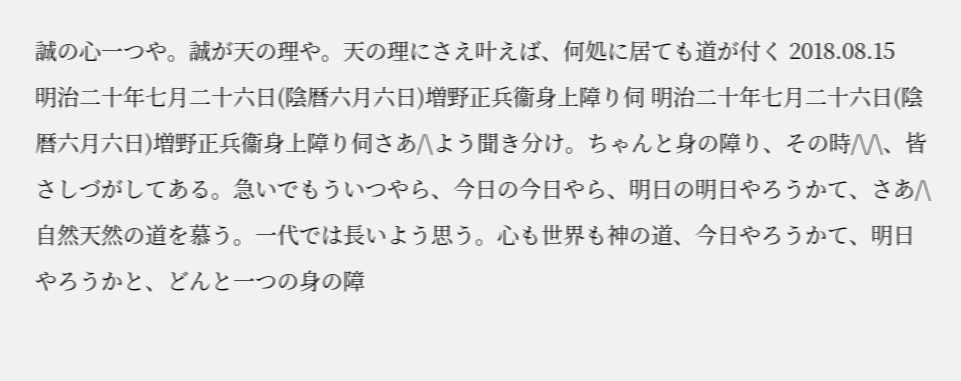誠の心一つや。誠が天の理や。天の理にさえ叶えば、何処に居ても道が付く 2018.08.15
明治二十年七月二十六日(陰暦六月六日)増野正兵衞身上障り伺 明治二十年七月二十六日(陰暦六月六日)増野正兵衞身上障り伺さあ/\よう聞き分け。ちゃんと身の障り、その時/\/\、皆さしづがしてある。急いでもういつやら、今日の今日やら、明日の明日やろうかて、さあ/\自然天然の道を慕う。一代では長いよう思う。心も世界も神の道、今日やろうかて、明日やろうかと、どんと一つの身の障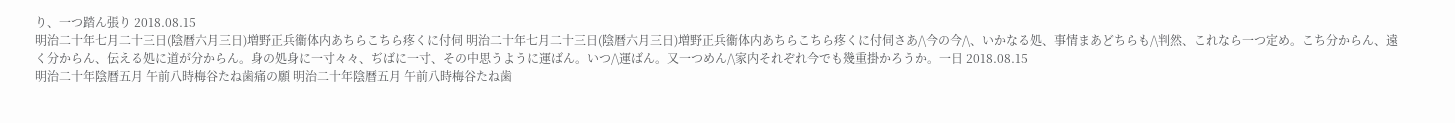り、一つ踏ん張り 2018.08.15
明治二十年七月二十三日(陰暦六月三日)増野正兵衞体内あちらこちら疼くに付伺 明治二十年七月二十三日(陰暦六月三日)増野正兵衞体内あちらこちら疼くに付伺さあ/\今の今/\、いかなる処、事情まあどちらも/\判然、これなら一つ定め。こち分からん、遠く分からん、伝える処に道が分からん。身の処身に一寸々々、ぢばに一寸、その中思うように運ばん。いつ/\運ばん。又一つめん/\家内それぞれ今でも幾重掛かろうか。一日 2018.08.15
明治二十年陰暦五月 午前八時梅谷たね歯痛の願 明治二十年陰暦五月 午前八時梅谷たね歯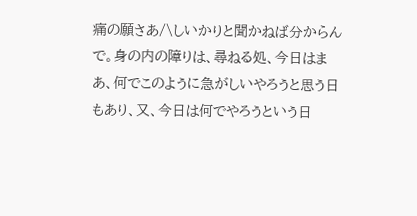痛の願さあ/\しいかりと聞かねば分からんで。身の内の障りは、尋ねる処、今日はまあ、何でこのように急がしいやろうと思う日もあり、又、今日は何でやろうという日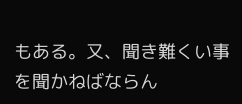もある。又、聞き難くい事を聞かねばならん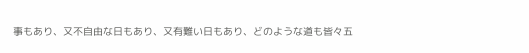事もあり、又不自由な日もあり、又有難い日もあり、どのような道も皆々五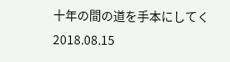十年の間の道を手本にしてく 2018.08.15